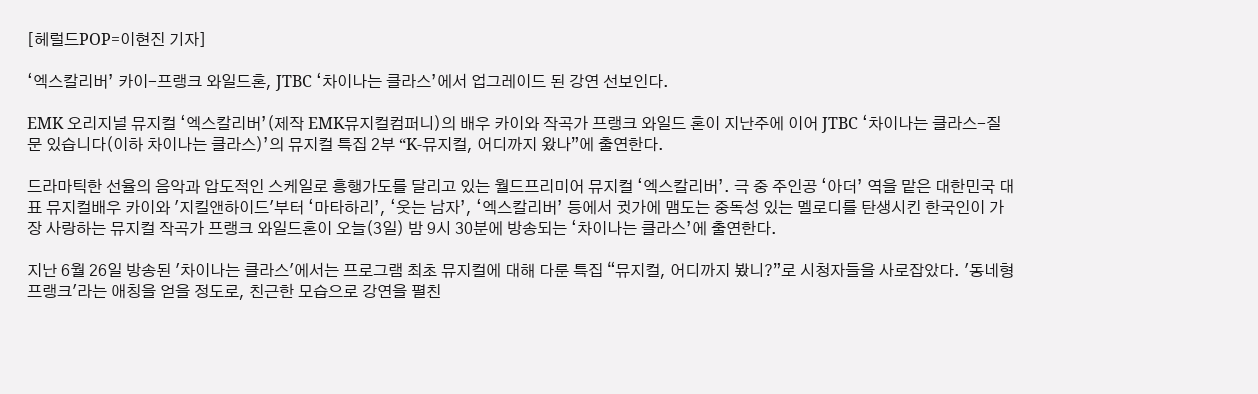[헤럴드POP=이현진 기자]

‘엑스칼리버’ 카이-프랭크 와일드혼, JTBC ‘차이나는 클라스’에서 업그레이드 된 강연 선보인다.

EMK 오리지널 뮤지컬 ‘엑스칼리버’(제작 EMK뮤지컬컴퍼니)의 배우 카이와 작곡가 프랭크 와일드 혼이 지난주에 이어 JTBC ‘차이나는 클라스-질문 있습니다(이하 차이나는 클라스)’의 뮤지컬 특집 2부 “K-뮤지컬, 어디까지 왔나”에 출연한다.

드라마틱한 선율의 음악과 압도적인 스케일로 흥행가도를 달리고 있는 월드프리미어 뮤지컬 ‘엑스칼리버’. 극 중 주인공 ‘아더’ 역을 맡은 대한민국 대표 뮤지컬배우 카이와 '지킬앤하이드'부터 ‘마타하리’, ‘웃는 남자’, ‘엑스칼리버’ 등에서 귓가에 맴도는 중독성 있는 멜로디를 탄생시킨 한국인이 가장 사랑하는 뮤지컬 작곡가 프랭크 와일드혼이 오늘(3일) 밤 9시 30분에 방송되는 ‘차이나는 클라스’에 출연한다.

지난 6월 26일 방송된 '차이나는 클라스'에서는 프로그램 최초 뮤지컬에 대해 다룬 특집 “뮤지컬, 어디까지 봤니?”로 시청자들을 사로잡았다. '동네형 프랭크'라는 애칭을 얻을 정도로, 친근한 모습으로 강연을 펼친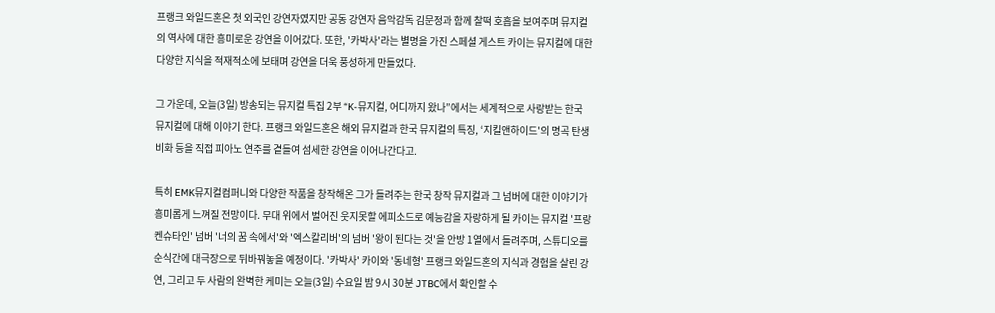프랭크 와일드혼은 첫 외국인 강연자였지만 공동 강연자 음악감독 김문정과 함께 찰떡 호흡을 보여주며 뮤지컬의 역사에 대한 흥미로운 강연을 이어갔다. 또한, '카박사'라는 별명을 가진 스페셜 게스트 카이는 뮤지컬에 대한 다양한 지식을 적재적소에 보태며 강연을 더욱 풍성하게 만들었다.

그 가운데, 오늘(3일) 방송되는 뮤지컬 특집 2부 “K-뮤지컬, 어디까지 왔나”에서는 세계적으로 사랑받는 한국 뮤지컬에 대해 이야기 한다. 프랭크 와일드혼은 해외 뮤지컬과 한국 뮤지컬의 특징, ‘지킬앤하이드'의 명곡 탄생 비화 등을 직접 피아노 연주를 곁들여 섬세한 강연을 이어나간다고.

특히 EMK뮤지컬컴퍼니와 다양한 작품을 창작해온 그가 들려주는 한국 창작 뮤지컬과 그 넘버에 대한 이야기가 흥미롭게 느껴질 전망이다. 무대 위에서 벌어진 웃지못할 에피소드로 예능감을 자랑하게 될 카이는 뮤지컬 '프랑켄슈타인' 넘버 '너의 꿈 속에서'와 '엑스칼리버'의 넘버 '왕이 된다는 것'을 안방 1열에서 들려주며, 스튜디오를 순식간에 대극장으로 뒤바꿔놓을 예정이다. '카박사' 카이와 '동네형' 프랭크 와일드혼의 지식과 경험을 살린 강연, 그리고 두 사람의 완벽한 케미는 오늘(3일) 수요일 밤 9시 30분 JTBC에서 확인할 수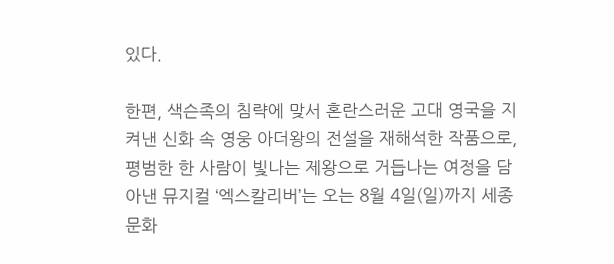있다.

한편, 색슨족의 침략에 맞서 혼란스러운 고대 영국을 지켜낸 신화 속 영웅 아더왕의 전설을 재해석한 작품으로, 평범한 한 사람이 빛나는 제왕으로 거듭나는 여정을 담아낸 뮤지컬 ‘엑스칼리버’는 오는 8월 4일(일)까지 세종문화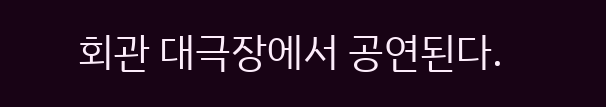회관 대극장에서 공연된다.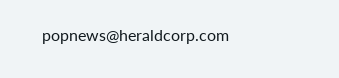popnews@heraldcorp.com